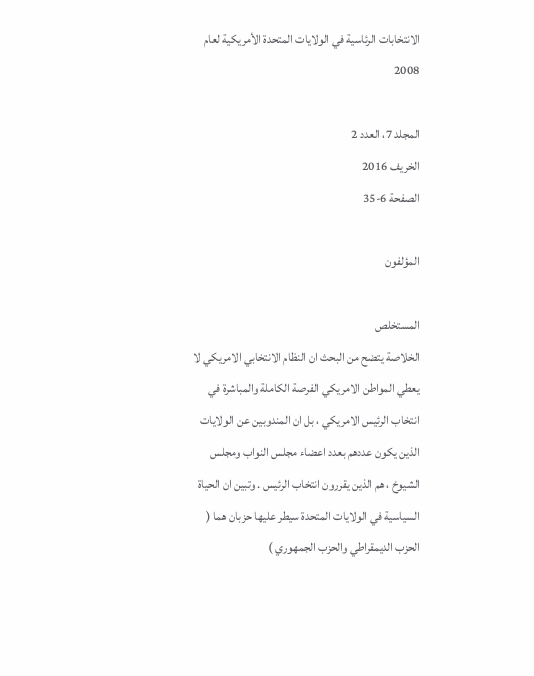الانتخابات الرئاسية في الولايات المتحدة الأمريكية لعام 2008

المجلد 7، العدد 2
الخريف 2016
الصفحة 6-35

المؤلفون

المستخلص
الخلاصة يتضح من البحث ان النظام الانتخابي الامريكي لا يعطي المواطن الامريكي الفرصة الكاملة والمباشرة في انتخاب الرئيس الامريكي ، بل ان المندوبين عن الولايات الذين يكون عددهم بعدد اعضاء مجلس النواب ومجلس الشيوخ ، هم الذين يقررون انتخاب الرئيس . وتبين ان الحياة السياسية في الولايات المتحدة سيطر عليها حزبان هما ( الحزب الديمقراطي والحزب الجمهوري )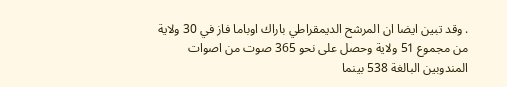. وقد تبين ايضا ان المرشح الديمقراطي باراك اوباما فاز في 30 ولاية من مجموع 51 ولاية وحصل على نحو 365 صوت من اصوات المندوبين البالغة 538 بينما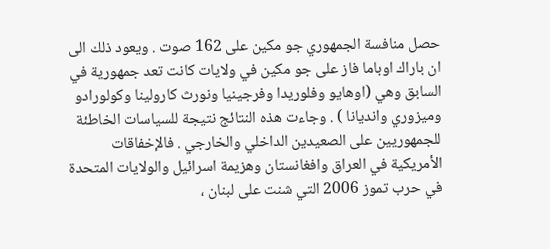حصل منافسة الجمهوري جو مكين على 162 صوت . ويعود ذلك الى ان باراك اوباما فاز على جو مكين في ولايات كانت تعد جمهورية في السابق وهي (اوهايو وفلوريدا وفرجينيا ونورث كارولينا وكولورادو وميزوري وانديانا ) . وجاءت هذه النتائج نتيجة للسياسات الخاطئة للجمهوريين على الصعيدين الداخلي والخارجي . فالإخفاقات الأمريكية في العراق وافغانستان وهزيمة اسرائيل والولايات المتحدة في حرب تموز 2006 التي شنت على لبنان ،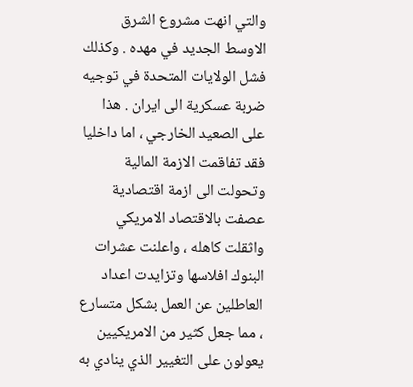والتي انهت مشروع الشرق الاوسط الجديد في مهده . وكذلك فشل الولايات المتحدة في توجيه ضربة عسكرية الى ايران . هذا على الصعيد الخارجي ، اما داخليا فقد تفاقمت الازمة المالية وتحولت الى ازمة اقتصادية عصفت بالاقتصاد الامريكي واثقلت كاهله ، واعلنت عشرات البنوك افلاسها وتزايدت اعداد العاطلين عن العمل بشكل متسارع ، مما جعل كثير من الامريكيين يعولون على التغيير الذي ينادي به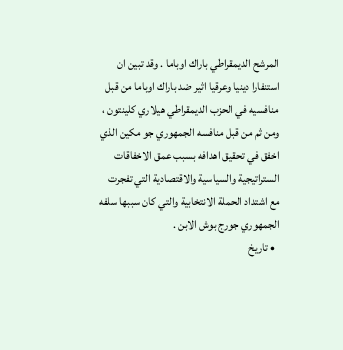المرشح الديمقراطي باراك اوباما . وقد تبين ان استنفارا دينيا وعرقيا اثير ضد باراك اوباما من قبل منافسيه في الحزب الديمقراطي هيلاري كلينتون ، ومن ثم من قبل منافسه الجمهوري جو مكين الذي اخفق في تحقيق اهدافه بسبب عمق الاخفاقات الستراتيجية والسياسية والاقتصادية التي تفجرت مع اشتداد الحملة الانتخابية والتي كان سببها سلفه الجمهوري جورج بوش الابن .
  • تاريخ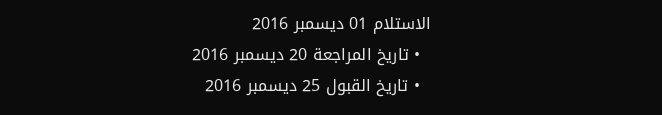الاستلام 01 ديسمبر 2016
  • تاريخ المراجعة 20 ديسمبر 2016
  • تاريخ القبول 25 ديسمبر 2016